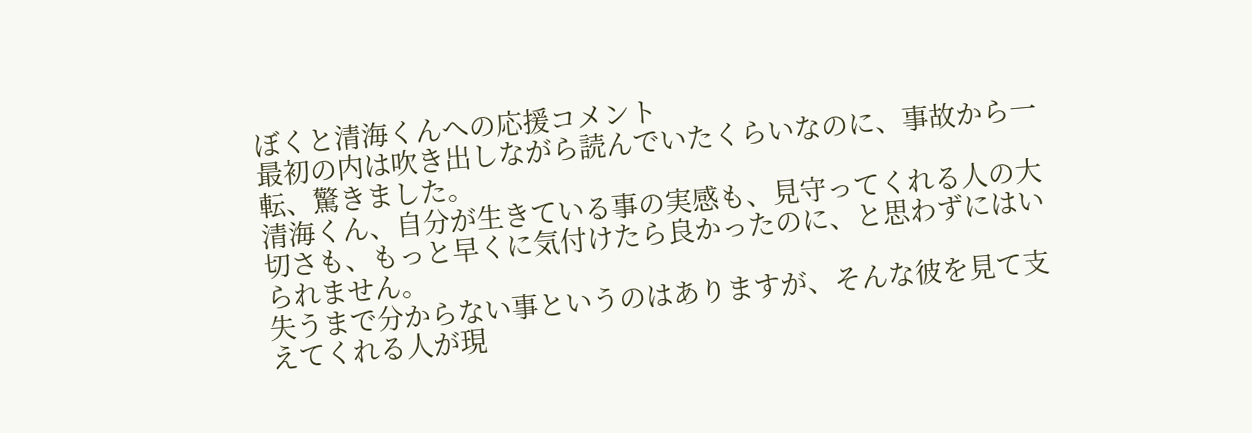ぼくと清海くんへの応援コメント
最初の内は吹き出しながら読んでいたくらいなのに、事故から一転、驚きました。
清海くん、自分が生きている事の実感も、見守ってくれる人の大切さも、もっと早くに気付けたら良かったのに、と思わずにはいられません。
失うまで分からない事というのはありますが、そんな彼を見て支えてくれる人が現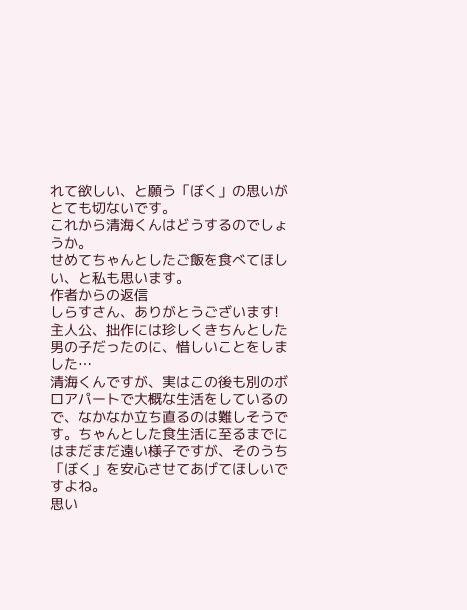れて欲しい、と願う「ぼく」の思いがとても切ないです。
これから清海くんはどうするのでしょうか。
せめてちゃんとしたご飯を食べてほしい、と私も思います。
作者からの返信
しらすさん、ありがとうございます!主人公、拙作には珍しくきちんとした男の子だったのに、惜しいことをしました…
清海くんですが、実はこの後も別のボロアパートで大概な生活をしているので、なかなか立ち直るのは難しそうです。ちゃんとした食生活に至るまでにはまだまだ遠い様子ですが、そのうち「ぼく」を安心させてあげてほしいですよね。
思い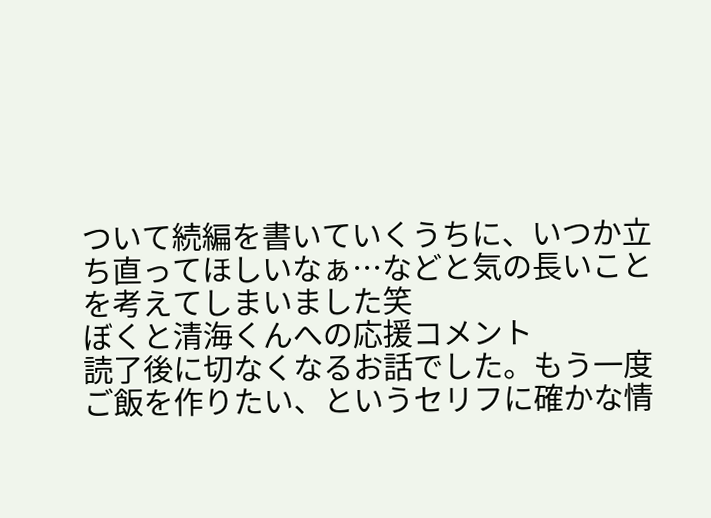ついて続編を書いていくうちに、いつか立ち直ってほしいなぁ…などと気の長いことを考えてしまいました笑
ぼくと清海くんへの応援コメント
読了後に切なくなるお話でした。もう一度ご飯を作りたい、というセリフに確かな情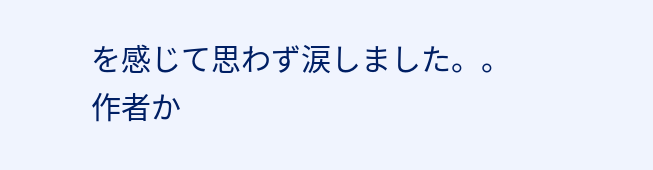を感じて思わず涙しました。。
作者か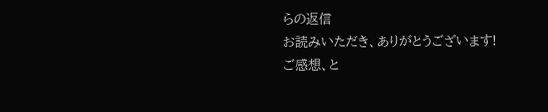らの返信
お読みいただき、ありがとうございます!
ご感想、と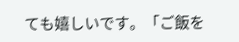ても嬉しいです。「ご飯を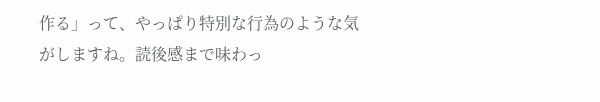作る」って、やっぱり特別な行為のような気がしますね。読後感まで味わっ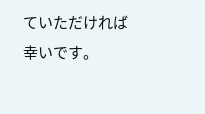ていただければ幸いです。